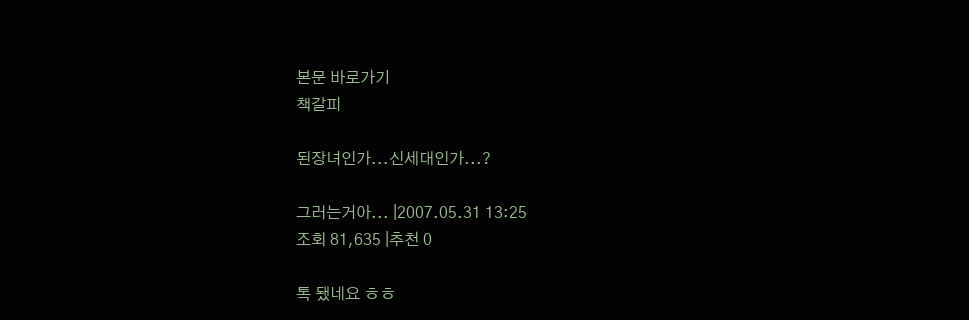본문 바로가기
책갈피

된장녀인가...신세대인가...?

그러는거아... |2007.05.31 13:25
조회 81,635 |추천 0

톡 됐네요 ㅎㅎ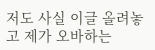저도 사실 이글 올려놓고 제가 오바하는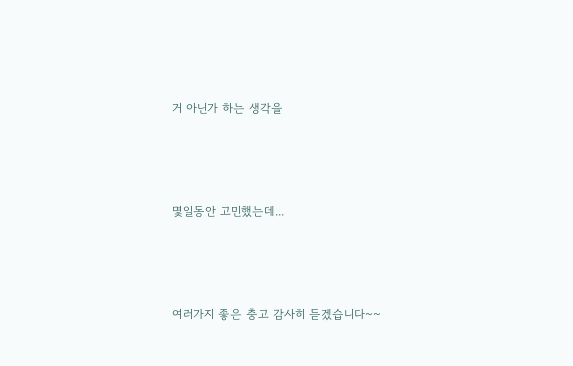거 아닌가 하는 생각을



몇일동안 고민했는데...



여러가지 좋은 충고 감사히 듣겠습니다~~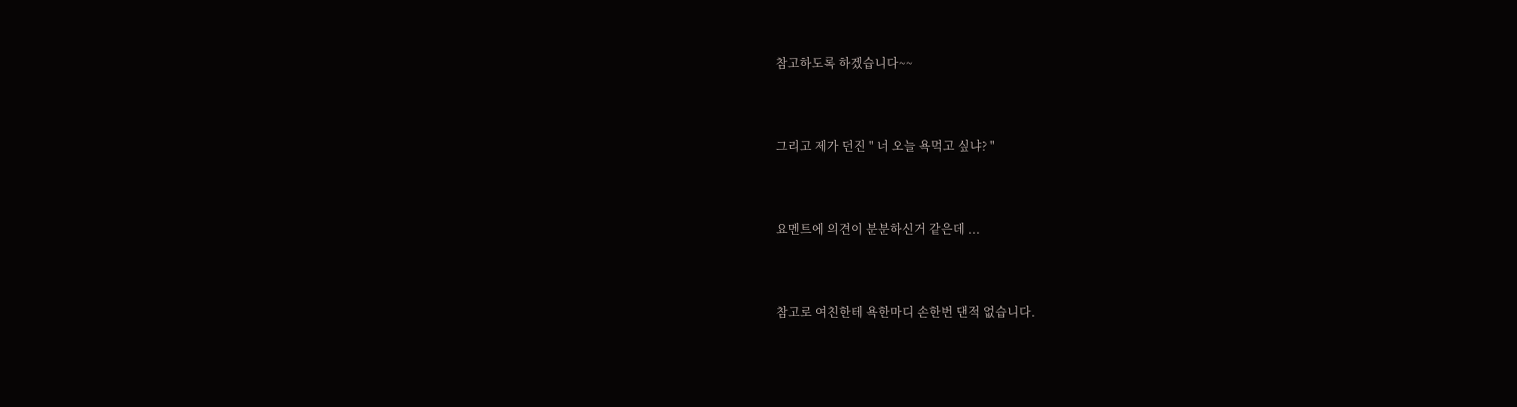참고하도록 하겠습니다~~



그리고 제가 던진 " 너 오늘 욕먹고 싶냐? "



요멘트에 의견이 분분하신거 같은데 ...



참고로 여친한테 욕한마디 손한번 댄적 없습니다.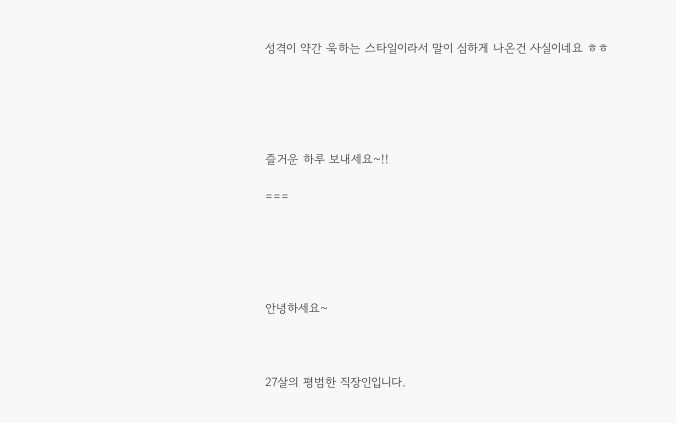성격이 약간 욱하는 스타일이라서 말이 심하게 나온건 사실이네요 ㅎㅎ





즐거운 하루 보내세요~!!

===





안녕하세요~



27살의 평범한 직장인입니다.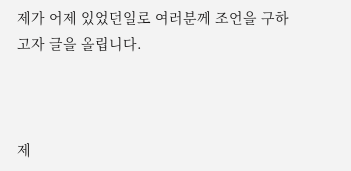제가 어제 있었던일로 여러분께 조언을 구하고자 글을 올립니다.



제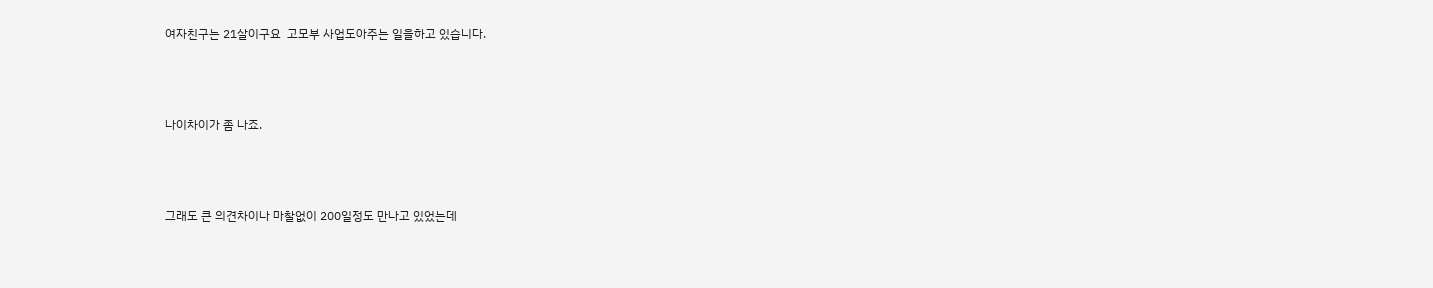여자친구는 21살이구요  고모부 사업도아주는 일을하고 있습니다.



나이차이가 좀 나죠.



그래도 큰 의견차이나 마찰없이 200일정도 만나고 있었는데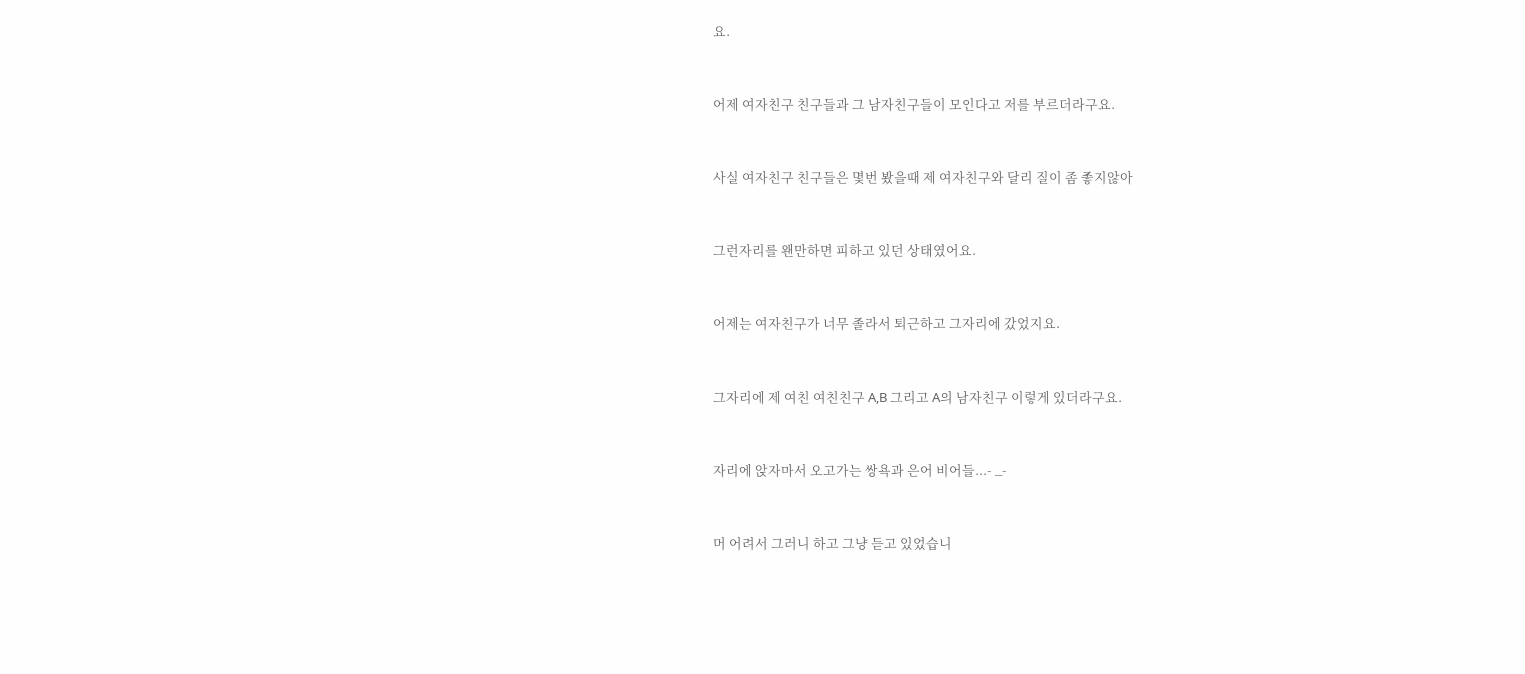요.



어제 여자친구 친구들과 그 남자친구들이 모인다고 저를 부르더라구요.



사실 여자친구 친구들은 몇번 봤을때 제 여자친구와 달리 질이 좀 좋지않아



그런자리를 왠만하면 피하고 있던 상태였어요.



어제는 여자친구가 너무 졸라서 퇴근하고 그자리에 갔었지요.



그자리에 제 여친 여친친구 A,B 그리고 A의 남자친구 이렇게 있더라구요.



자리에 앉자마서 오고가는 쌍욕과 은어 비어들...- _-



머 어려서 그러니 하고 그냥 듣고 있었습니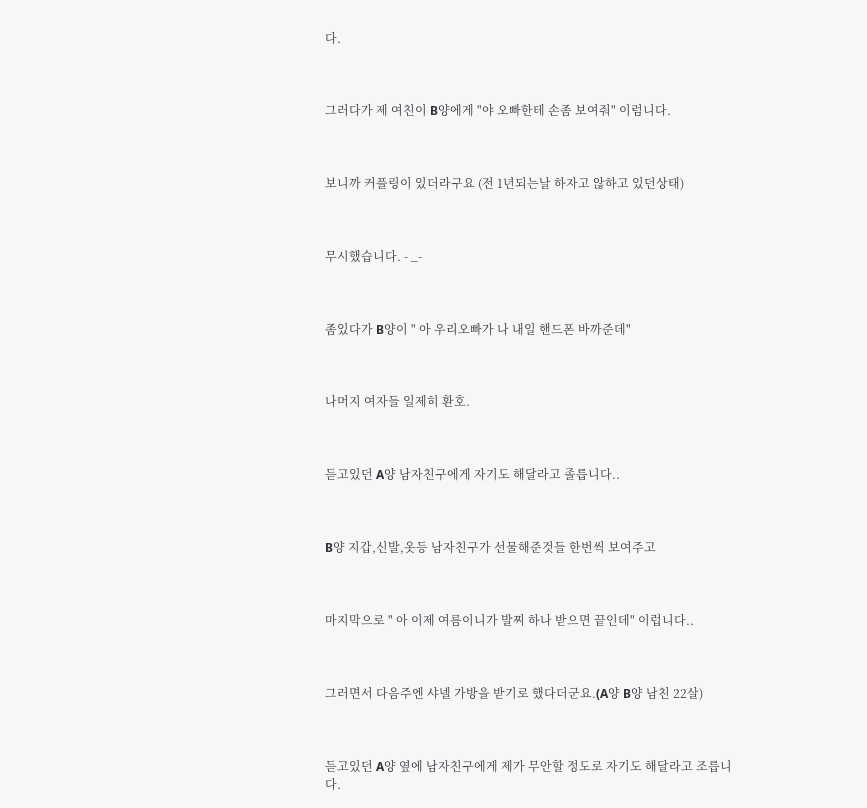다.



그러다가 제 여친이 B양에게 "야 오빠한테 손좀 보여줘" 이럼니다.



보니까 커플링이 있더라구요 (전 1년되는날 하자고 않하고 있던상태)



무시했습니다. - _-



좀있다가 B양이 " 아 우리오빠가 나 내일 핸드폰 바까준데"



나머지 여자들 일제히 환호.



듣고있던 A양 남자친구에게 자기도 해달라고 졸릅니다..



B양 지갑,신발,옷등 남자친구가 선물해준것들 한번씩 보여주고



마지막으로 " 아 이제 여름이니가 발찌 하나 받으면 끝인데" 이럽니다..



그러면서 다음주엔 샤넬 가방을 받기로 했다더군요.(A양 B양 남친 22살)



듣고있던 A양 옆에 남자친구에게 제가 무안할 정도로 자기도 해달라고 조릅니다.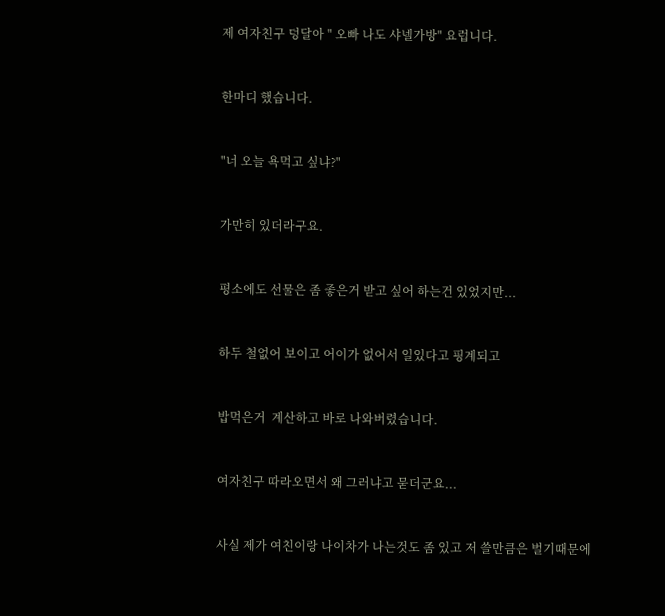제 여자친구 덩달아 " 오빠 나도 샤넬가방" 요럽니다.



한마디 했습니다.



"너 오늘 욕먹고 싶냐?"



가만히 있더라구요.



평소에도 선물은 좀 좋은거 받고 싶어 하는건 있었지만...



하두 철없어 보이고 어이가 없어서 일있다고 핑계되고



밥먹은거  계산하고 바로 나와버렸습니다.



여자친구 따라오면서 왜 그러냐고 묻더군요...



사실 제가 여친이랑 나이차가 나는것도 좀 있고 저 쓸만큼은 벌기때문에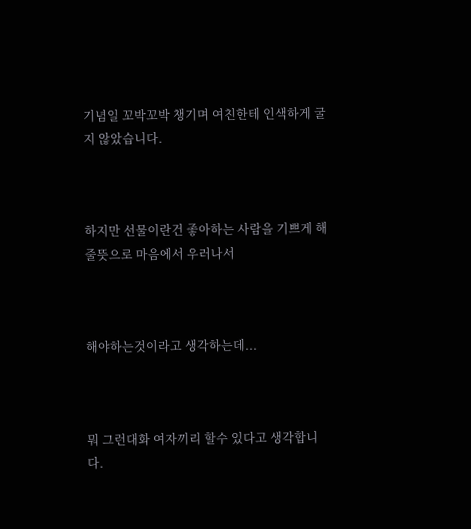기념일 꼬박꼬박 챙기며 여친한테 인색하게 굴지 않았습니다.



하지만 선물이란건 좋아하는 사람을 기쁘게 해줄뜻으로 마음에서 우러나서



해야하는것이라고 생각하는데...



뭐 그런대화 여자끼리 할수 있다고 생각합니다.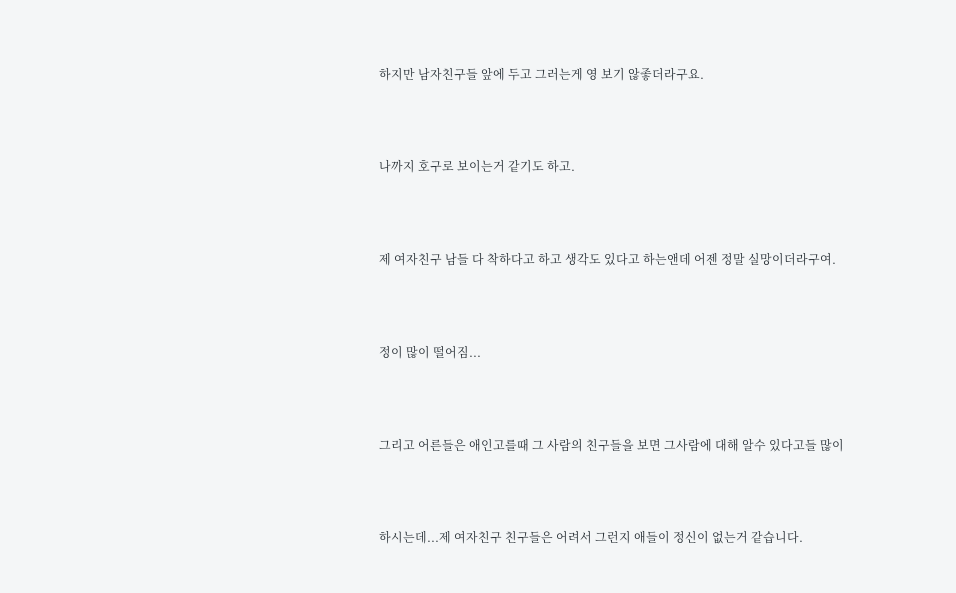하지만 남자친구들 앞에 두고 그러는게 영 보기 않좋더라구요.



나까지 호구로 보이는거 같기도 하고.



제 여자친구 남들 다 착하다고 하고 생각도 있다고 하는앤데 어젠 정말 실망이더라구여.



정이 많이 떨어짐...



그리고 어른들은 애인고를때 그 사람의 친구들을 보면 그사람에 대해 알수 있다고들 많이



하시는데...제 여자친구 친구들은 어려서 그런지 애들이 정신이 없는거 같습니다.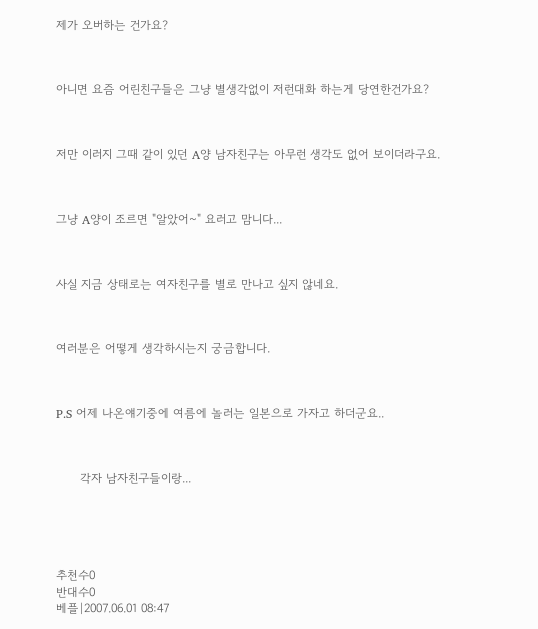제가 오버하는 건가요?



아니면 요즘 어린친구들은 그냥 별생각없이 저런대화 하는게 당연한건가요?



저만 이러지 그때 같이 있던 A양 남자친구는 아무런 생각도 없어 보이더라구요.



그냥 A양이 조르면 "알았어~" 요러고 맘니다...



사실 지금 상태로는 여자친구를 별로 만나고 싶지 않네요.



여러분은 어떻게 생각하시는지 궁금합니다.



P.S 어제 나온얘기중에 여름에 놀러는 일본으로 가자고 하더군요..



      각자 남자친구들이랑...





추천수0
반대수0
베플|2007.06.01 08:47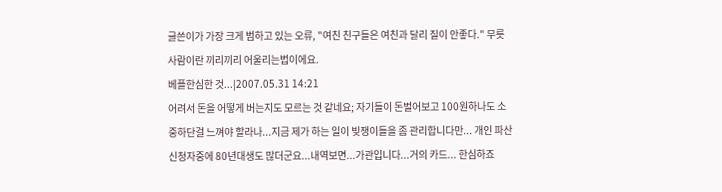글쓴이가 가장 크게 범하고 있는 오류, "여친 친구들은 여친과 달리 질이 안좋다." 무릇 사람이란 끼리끼리 어울리는법이에요.
베플한심한 것...|2007.05.31 14:21
어려서 돈을 어떻게 버는지도 모르는 것 같네요; 자기들이 돈벌어보고 100원하나도 소중하단걸 느껴야 할라나...지금 제가 하는 일이 빚쟁이들을 좀 관리합니다만... 개인 파산신청자중에 80년대생도 많더군요...내역보면...가관입니다...거의 카드... 한심하죠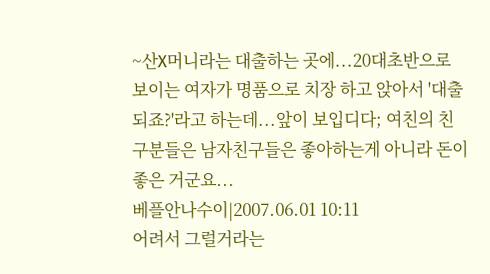~산X머니라는 대출하는 곳에...20대초반으로 보이는 여자가 명품으로 치장 하고 앉아서 '대출되죠?'라고 하는데...앞이 보입디다; 여친의 친구분들은 남자친구들은 좋아하는게 아니라 돈이 좋은 거군요...
베플안나수이|2007.06.01 10:11
어려서 그럴거라는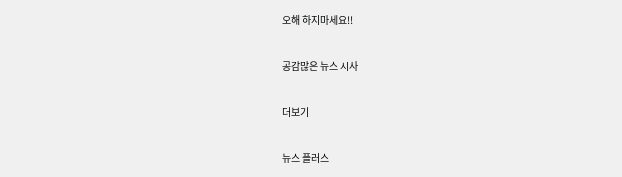오해 하지마세요!!

공감많은 뉴스 시사

더보기

뉴스 플러스